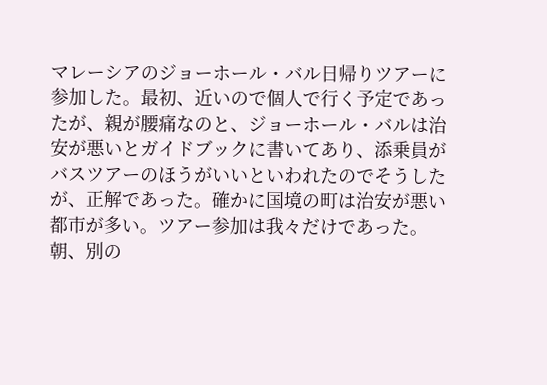マレーシアのジョーホール・バル日帰りツアーに参加した。最初、近いので個人で行く予定であったが、親が腰痛なのと、ジョーホール・バルは治安が悪いとガイドブックに書いてあり、添乗員がバスツアーのほうがいいといわれたのでそうしたが、正解であった。確かに国境の町は治安が悪い都市が多い。ツアー参加は我々だけであった。
朝、別の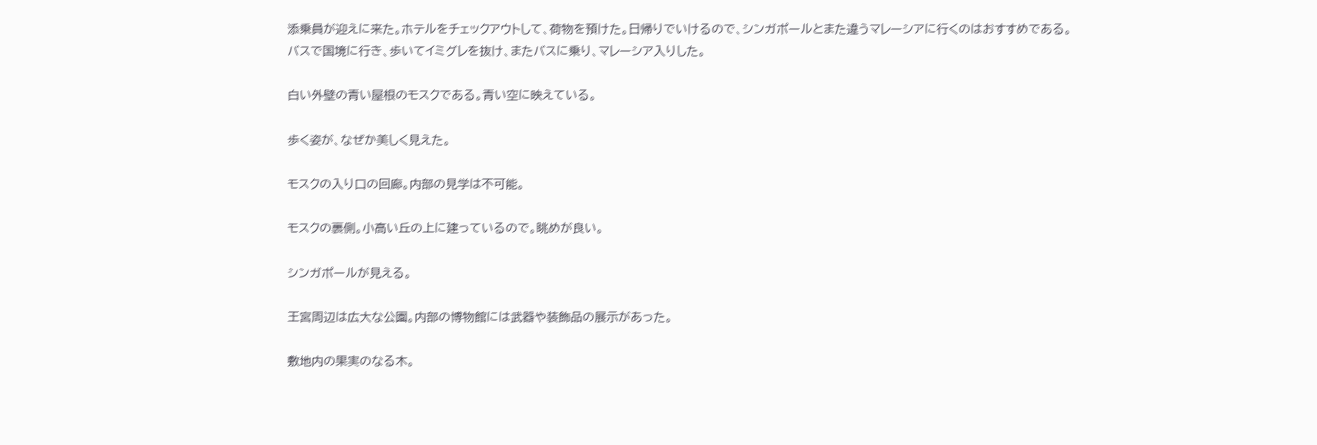添乗員が迎えに来た。ホテルをチェックアウトして、荷物を預けた。日帰りでいけるので、シンガポールとまた違うマレーシアに行くのはおすすめである。
バスで国境に行き、歩いてイミグレを抜け、またバスに乗り、マレーシア入りした。

白い外壁の青い屋根のモスクである。青い空に映えている。

歩く姿が、なぜか美しく見えた。

モスクの入り口の回廊。内部の見学は不可能。

モスクの裏側。小高い丘の上に建っているので。眺めが良い。

シンガポールが見える。

王宮周辺は広大な公園。内部の博物館には武器や装飾品の展示があった。

敷地内の果実のなる木。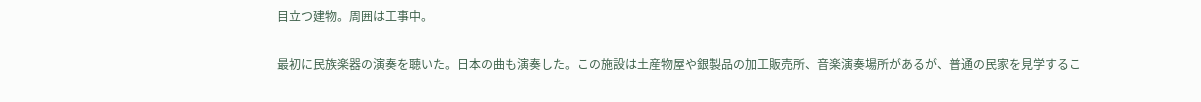目立つ建物。周囲は工事中。

最初に民族楽器の演奏を聴いた。日本の曲も演奏した。この施設は土産物屋や銀製品の加工販売所、音楽演奏場所があるが、普通の民家を見学するこ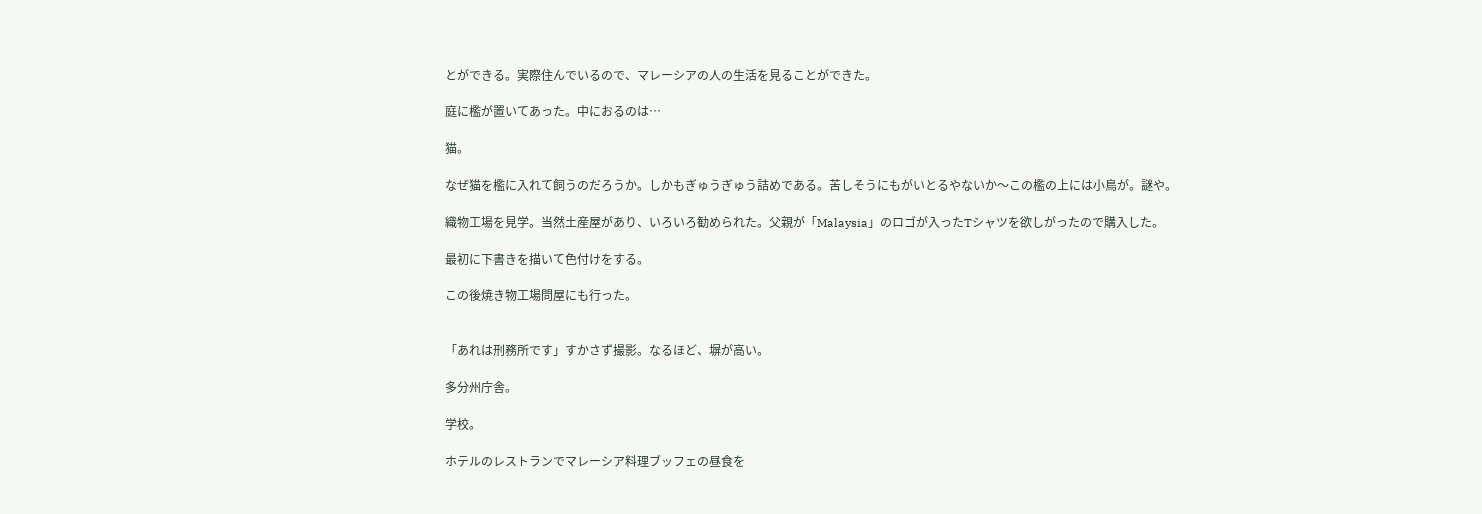とができる。実際住んでいるので、マレーシアの人の生活を見ることができた。

庭に檻が置いてあった。中におるのは…

猫。

なぜ猫を檻に入れて飼うのだろうか。しかもぎゅうぎゅう詰めである。苦しそうにもがいとるやないか〜この檻の上には小鳥が。謎や。

織物工場を見学。当然土産屋があり、いろいろ勧められた。父親が「Malaysia」のロゴが入ったTシャツを欲しがったので購入した。

最初に下書きを描いて色付けをする。

この後焼き物工場問屋にも行った。


「あれは刑務所です」すかさず撮影。なるほど、塀が高い。

多分州庁舎。

学校。

ホテルのレストランでマレーシア料理ブッフェの昼食を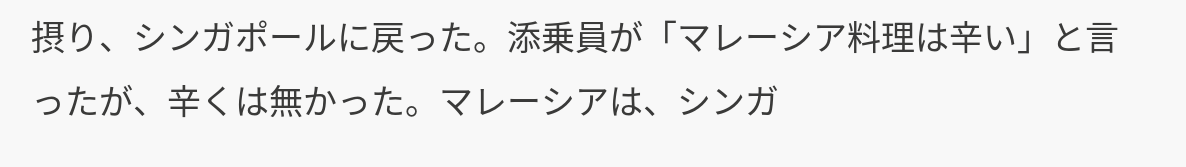摂り、シンガポールに戻った。添乗員が「マレーシア料理は辛い」と言ったが、辛くは無かった。マレーシアは、シンガ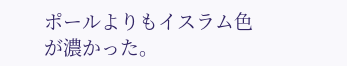ポールよりもイスラム色が濃かった。